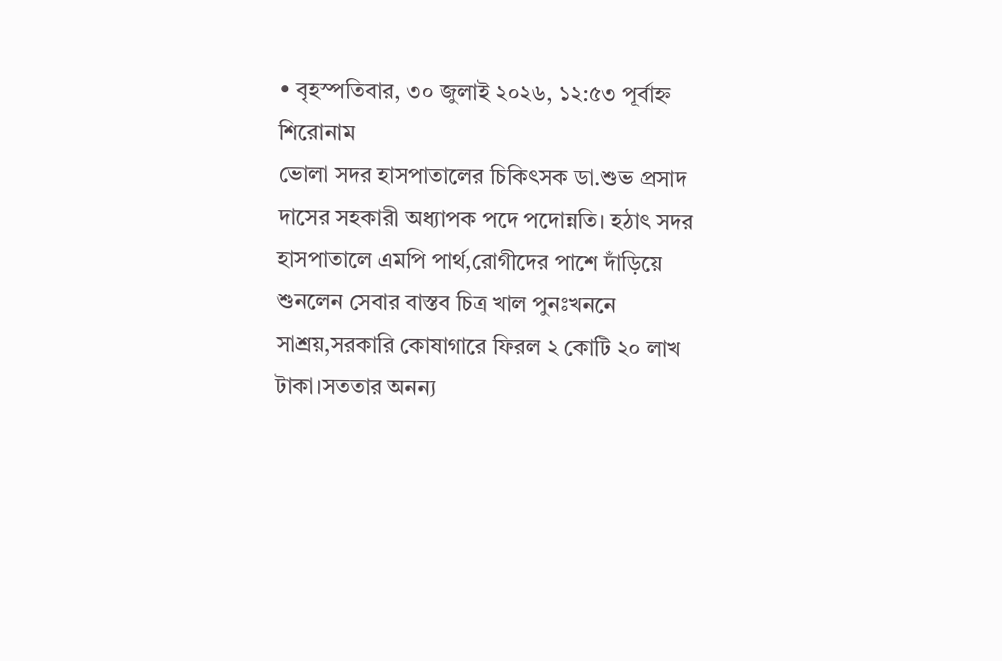• বৃহস্পতিবার, ৩০ জুলাই ২০২৬, ১২:৫৩ পূর্বাহ্ন
শিরোনাম
ভোলা সদর হাসপাতালের চিকিৎসক ডা.শুভ প্রসাদ দাসের সহকারী অধ্যাপক পদে পদোন্নতি। হঠাৎ সদর হাসপাতালে এমপি পার্থ,রোগীদের পাশে দাঁড়িয়ে শুনলেন সেবার বাস্তব চিত্র খাল পুনঃখননে সাশ্রয়,সরকারি কোষাগারে ফিরল ২ কোটি ২০ লাখ টাকা।সততার অনন্য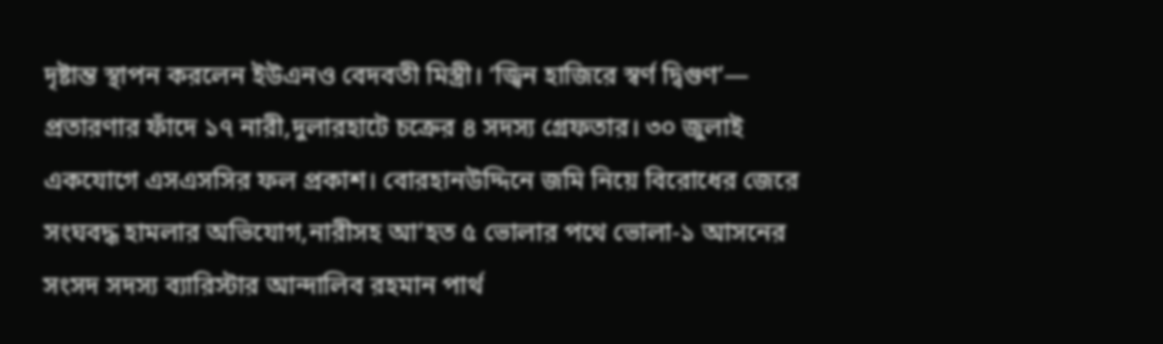দৃষ্টান্ত স্থাপন করলেন ইউএনও বেদবতী মিস্ত্রী। ‘জ্বিন হাজিরে স্বর্ণ দ্বিগুণ’— প্রতারণার ফাঁদে ১৭ নারী,দুলারহাটে চক্রের ৪ সদস্য গ্রেফতার। ৩০ জুলাই একযোগে এসএসসির ফল প্রকাশ। বোরহানউদ্দিনে জমি নিয়ে বিরোধের জেরে সংঘবদ্ধ হামলার অভিযোগ,নারীসহ আ’হত ৫ ভোলার পথে ভোলা-১ আসনের সংসদ সদস্য ব্যারিস্টার আন্দালিব রহমান পার্থ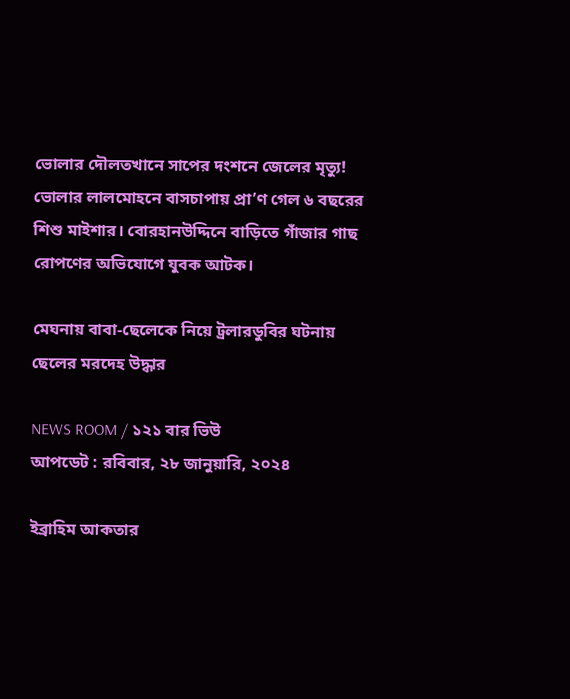ভোলার দৌলতখানে সাপের দংশনে জেলের মৃত্যু! ভোলার লালমোহনে বাসচাপায় প্রা’ণ গেল ৬ বছরের শিশু মাইশার। বোরহানউদ্দিনে বাড়িতে গাঁজার গাছ রোপণের অভিযোগে যুবক আটক।

মেঘনায় বাবা-ছেলেকে নিয়ে ট্রলারডুবির ঘটনায় ছেলের মরদেহ উদ্ধার

NEWS ROOM / ১২১ বার ভিউ
আপডেট : রবিবার, ২৮ জানুয়ারি, ২০২৪

ইব্রাহিম আকতার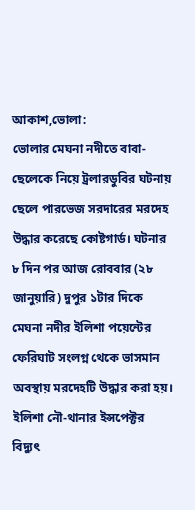আকাশ,ভোলা:
ভোলার মেঘনা নদীতে বাবা-ছেলেকে নিয়ে ট্রলারডুবির ঘটনায় ছেলে পারভেজ সরদারের মরদেহ উদ্ধার করেছে কোষ্টগার্ড। ঘটনার ৮ দিন পর আজ রোববার (২৮ জানুয়ারি) দুপুর ১টার দিকে মেঘনা নদীর ইলিশা পয়েন্টের ফেরিঘাট সংলগ্ন থেকে ভাসমান অবস্থায় মরদেহটি উদ্ধার করা হয়।
ইলিশা নৌ-থানার ইন্সপেক্টর বিদ্যুৎ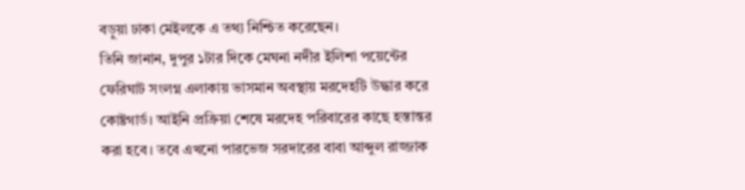বড়ুয়া ঢাকা মেইলকে এ তথ্য নিশ্চিত করেছেন।
তিনি জানান, দুপুর ১টার দিকে মেঘনা নদীর ইলিশা পয়েন্টের ফেরিঘাট সংলগ্ন এলাকায় ভাসমান অবস্থায় মরদেহটি উদ্ধার করে কোষ্টগার্ড। আইনি প্রক্রিয়া শেষে মরদেহ পরিবারের কাছে হস্তান্তর করা হবে। তবে এখনো পারভেজ সরদারের বাবা আব্দুল রাজ্জাক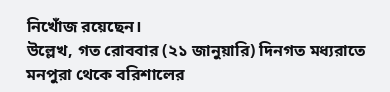নিখোঁজ রয়েছেন।
উল্লেখ, গত রোববার (২১ জানুয়ারি) দিনগত মধ্যরাতে মনপুরা থেকে বরিশালের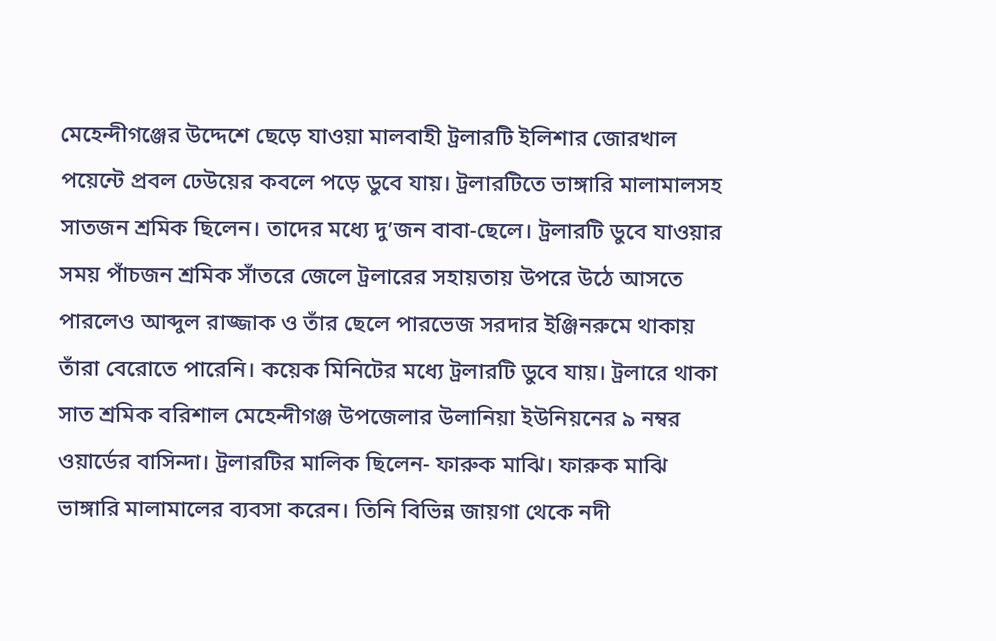মেহেন্দীগঞ্জের উদ্দেশে ছেড়ে যাওয়া মালবাহী ট্রলারটি ইলিশার জোরখাল পয়েন্টে প্রবল ঢেউয়ের কবলে পড়ে ডুবে যায়। ট্রলারটিতে ভাঙ্গারি মালামালসহ সাতজন শ্রমিক ছিলেন। তাদের মধ্যে দু’জন বাবা-ছেলে। ট্রলারটি ডুবে যাওয়ার সময় পাঁচজন শ্রমিক সাঁতরে জেলে ট্রলারের সহায়তায় উপরে উঠে আসতে পারলেও আব্দুল রাজ্জাক ও তাঁর ছেলে পারভেজ সরদার ইঞ্জিনরুমে থাকায় তাঁরা বেরোতে পারেনি। কয়েক মিনিটের মধ্যে ট্রলারটি ডুবে যায়। ট্রলারে থাকা সাত শ্রমিক বরিশাল মেহেন্দীগঞ্জ উপজেলার উলানিয়া ইউনিয়নের ৯ নম্বর ওয়ার্ডের বাসিন্দা। ট্রলারটির মালিক ছিলেন- ফারুক মাঝি। ফারুক মাঝি ভাঙ্গারি মালামালের ব্যবসা করেন। তিনি বিভিন্ন জায়গা থেকে নদী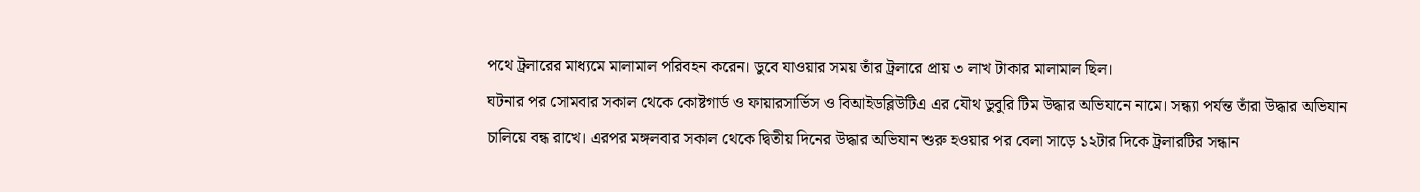পথে ট্রলারের মাধ্যমে মালামাল পরিবহন করেন। ডুবে যাওয়ার সময় তাঁর ট্রলারে প্রায় ৩ লাখ টাকার মালামাল ছিল।
ঘটনার পর সোমবার সকাল থেকে কোষ্টগার্ড ও ফায়ারসার্ভিস ও বিআইডব্লিউটিএ এর যৌথ ডুবুরি টিম উদ্ধার অভিযানে নামে। সন্ধ্যা পর্যন্ত তাঁরা উদ্ধার অভিযান চালিয়ে বন্ধ রাখে। এরপর মঙ্গলবার সকাল থেকে দ্বিতীয় দিনের উদ্ধার অভিযান শুরু হওয়ার পর বেলা সাড়ে ১২টার দিকে ট্রলারটির সন্ধান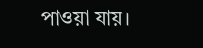পাওয়া যায়।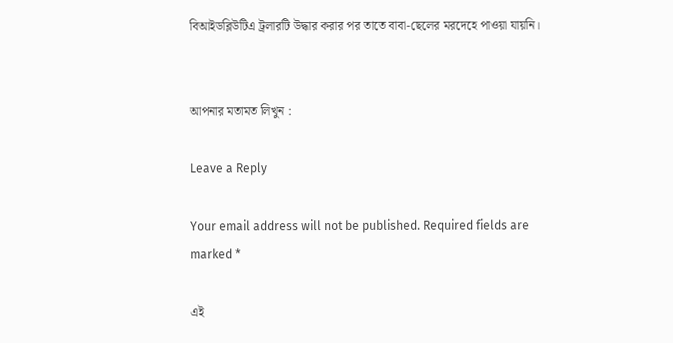বিআইডব্লিউটিএ ট্রলারটি উদ্ধার করার পর তাতে বাবা-ছেলের মরদেহে পাওয়া যায়নি।


আপনার মতামত লিখুন :

Leave a Reply

Your email address will not be published. Required fields are marked *

এই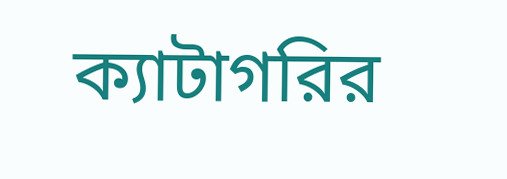ক্যাটাগরির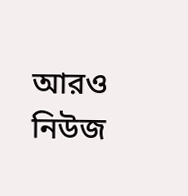আরও নিউজ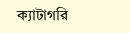ক্যাটাগরি